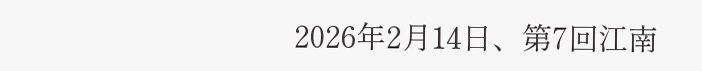2026年2月14日、第7回江南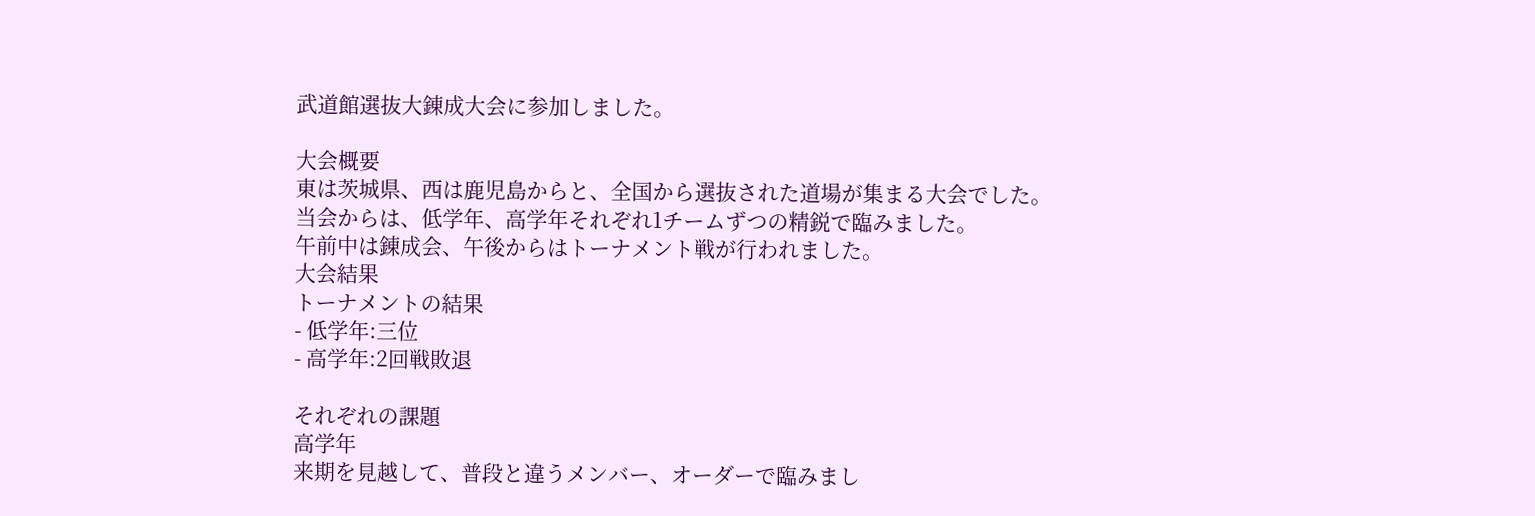武道館選抜大錬成大会に参加しました。

大会概要
東は茨城県、西は鹿児島からと、全国から選抜された道場が集まる大会でした。
当会からは、低学年、高学年それぞれ1チームずつの精鋭で臨みました。
午前中は錬成会、午後からはトーナメント戦が行われました。
大会結果
トーナメントの結果
- 低学年:三位
- 高学年:2回戦敗退

それぞれの課題
高学年
来期を見越して、普段と違うメンバー、オーダーで臨みまし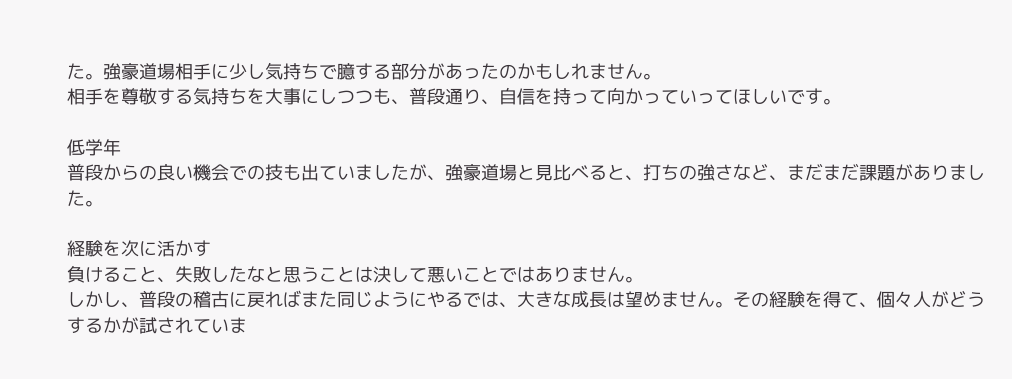た。強豪道場相手に少し気持ちで臆する部分があったのかもしれません。
相手を尊敬する気持ちを大事にしつつも、普段通り、自信を持って向かっていってほしいです。

低学年
普段からの良い機会での技も出ていましたが、強豪道場と見比べると、打ちの強さなど、まだまだ課題がありました。

経験を次に活かす
負けること、失敗したなと思うことは決して悪いことではありません。
しかし、普段の稽古に戻ればまた同じようにやるでは、大きな成長は望めません。その経験を得て、個々人がどうするかが試されていま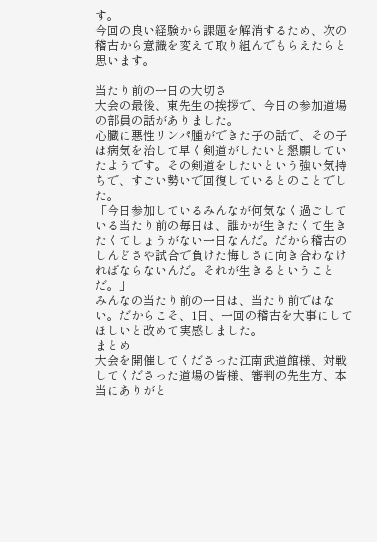す。
今回の良い経験から課題を解消するため、次の稽古から意識を変えて取り組んでもらえたらと思います。

当たり前の一日の大切さ
大会の最後、東先生の挨拶で、今日の参加道場の部員の話がありました。
心臓に悪性リンパ腫ができた子の話で、その子は病気を治して早く剣道がしたいと懇願していたようです。その剣道をしたいという強い気持ちで、すごい勢いで回復しているとのことでした。
「今日参加しているみんなが何気なく過ごしている当たり前の毎日は、誰かが生きたくて生きたくてしょうがない一日なんだ。だから稽古のしんどさや試合で負けた悔しさに向き合わなければならないんだ。それが生きるということだ。」
みんなの当たり前の一日は、当たり前ではない。だからこそ、1日、一回の稽古を大事にしてほしいと改めて実感しました。
まとめ
大会を開催してくださった江南武道館様、対戦してくださった道場の皆様、審判の先生方、本当にありがと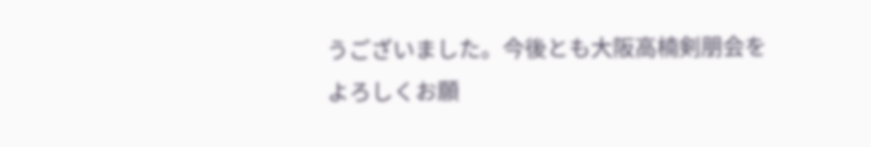うございました。今後とも大阪高楠剣朋会をよろしくお願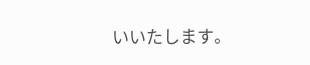いいたします。